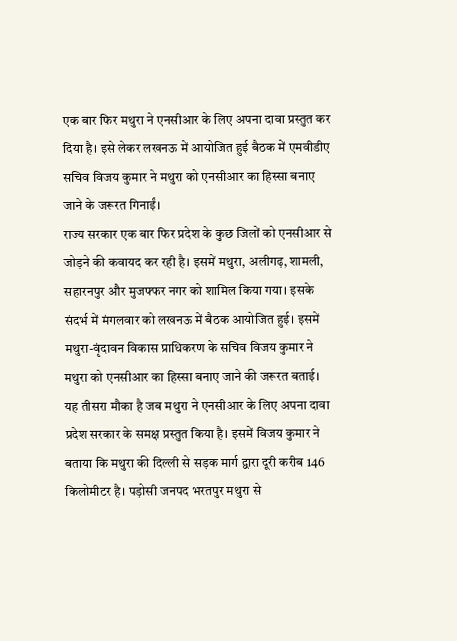एक बार फिर मथुरा ने एनसीआर के लिए अपना दावा प्रस्तुत कर दिया है। इसे लेकर लखनऊ में आयोजित हुई बैठक में एमवीडीए सचिव विजय कुमार ने मथुरा को एनसीआर का हिस्सा बनाए जाने के जरूरत गिनाईं।
राज्य सरकार एक बार फिर प्रदेश के कुछ जिलों को एनसीआर से जोड़ने की कवायद कर रही है। इसमें मथुरा, अलीगढ़, शामली, सहारनपुर और मुजफ्फर नगर को शामिल किया गया। इसके संदर्भ में मंगलवार को लखनऊ में बैठक आयोजित हुई। इसमें मथुरा-वृंदावन विकास प्राधिकरण के सचिव विजय कुमार ने मथुरा को एनसीआर का हिस्सा बनाए जाने की जरूरत बताई।
यह तीसरा मौका है जब मथुरा ने एनसीआर के लिए अपना दावा प्रदेश सरकार के समक्ष प्रस्तुत किया है। इसमें विजय कुमार ने बताया कि मथुरा की दिल्ली से सड़क मार्ग द्वारा दूरी करीब 146 किलोमीटर है। पड़ोसी जनपद भरतपुर मथुरा से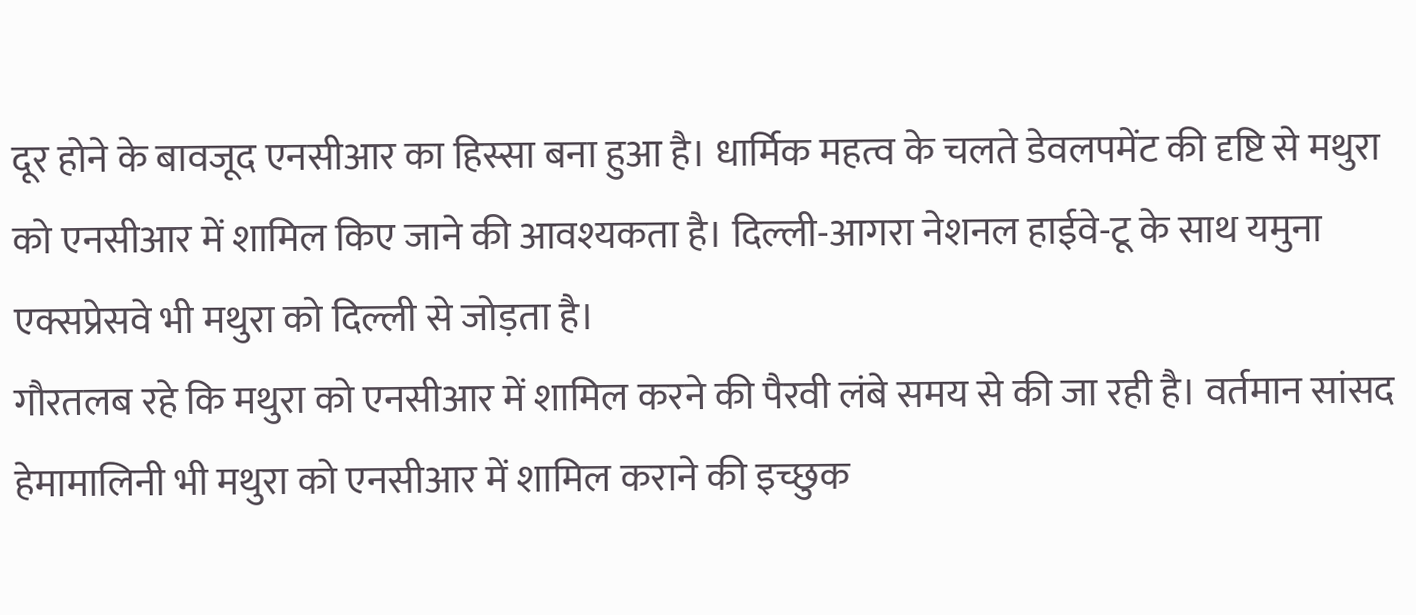दूर होने के बावजूद एनसीआर का हिस्सा बना हुआ है। धार्मिक महत्व के चलते डेवलपमेंट की दृष्टि से मथुरा को एनसीआर में शामिल किए जाने की आवश्यकता है। दिल्ली-आगरा नेशनल हाईवे-टू के साथ यमुना एक्सप्रेसवे भी मथुरा को दिल्ली से जोड़ता है।
गौरतलब रहे कि मथुरा को एनसीआर में शामिल करने की पैरवी लंबे समय से की जा रही है। वर्तमान सांसद हेमामालिनी भी मथुरा को एनसीआर में शामिल कराने की इच्छुक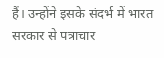हैं। उन्होंने इसके संदर्भ में भारत सरकार से पत्राचार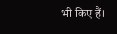भी किए हैं।